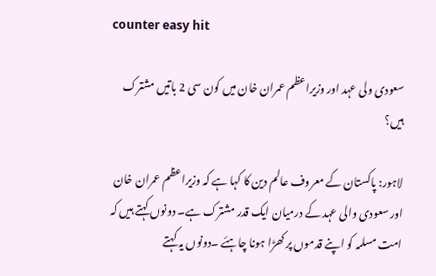counter easy hit

سعودی ولی عہد اور وزیراعظم عمران خان میں کون سی 2 باتیں مشترک ہیں؟

لاہور: پاکستان کے معروف عالم دین کا کہا ہے کہ وزیراعظم عمران خان اور سعودی والی عہد کے درمیان ایک قدر مشترک ہے۔ دونوں کہتے ہیں کہ امت مسلمہ کو اپنے قدموں پر کھڑا ہونا چاہئے ۔دونوں یہ کہتے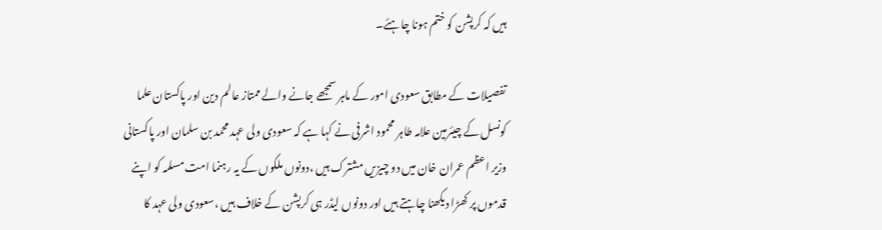ہیں کہ کرپشن کو ختم ہونا چاہئے۔

تفصیلات کے مطابق سعودی امور کے ماہر سمجھے جانے والے ممتاز عالم دین اور پاکستان علما کونسل کے چیئرمین علامہ طاہر محمود اشرفی نے کہا ہے کہ سعودی ولی عہد محمد بن سلمان اور پاکستانی وزیر اعظم عمران خان میں دو چیزیں مشترک ہیں ،دونوں ملکوں کے یہ رہنما امت مسلمہ کو اپنے قدموں پر کھڑا دیکھنا چاہتے ہیں اور دونوں لیڈر ہی کرپشن کے خلاف ہیں ،سعودی ولی عہد کا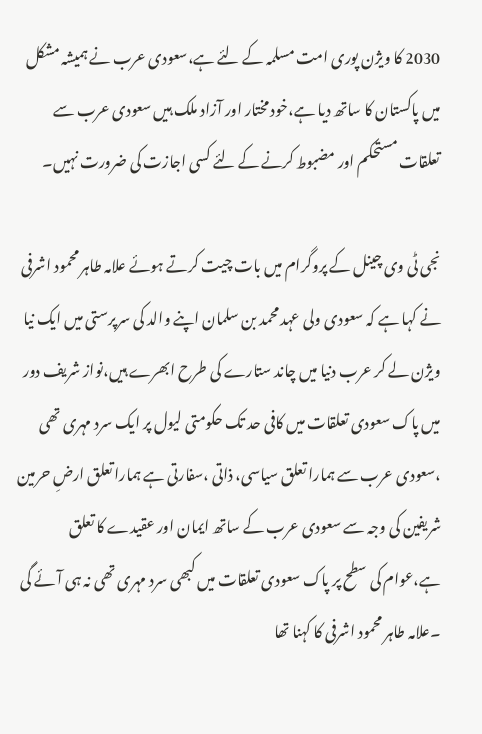2030 کا ویژن پوری امت مسلمہ کے لئے ہے،سعودی عرب نے ہمیشہ مشکل میں پاکستان کا ساتھ دیا ہے،خود مختار اور آزاد ملک ہیں سعودی عرب سے تعلقات مستحکم اور مضبوط کرنے کے لئے کسی اجازت کی ضرورت نہیں۔

نجی ٹی وی چینل کے پروگرام میں بات چیت کرتے ہوئے علامہ طاہر محمود اشرفی نے کہا ہے کہ سعودی ولی عہد محمد بن سلمان اپنے والد کی سرپرستی میں ایک نیا ویژن لے کر عرب دنیا میں چاند ستارے کی طرح ابھرے ہیں،نواز شریف دور میں پاک سعودی تعلقات میں کافی حد تک حکومتی لیول پر ایک سرد مہری تھی ،سعودی عرب سے ہمارا تعلق سیاسی، ذاتی ،سفارتی ہے ہمارا تعلق ارضِ حرمین شریفین کی وجہ سے سعودی عرب کے ساتھ ایمان اور عقیدے کا تعلق ہے،عوام کی سطح پر پاک سعودی تعلقات میں کبھی سرد مہری تھی نہ ہی آئے گی ۔علامہ طاہر محمود اشرفی کا کہنا تھا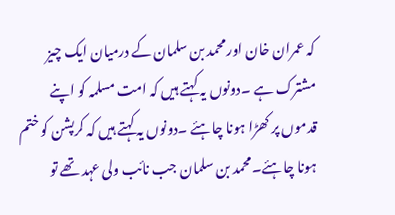کہ عمران خان اور محمد بن سلمان کے درمیان ایک چیز مشترک ہے ۔دونوں یہ کہتے ہیں کہ امت مسلمہ کو اپنے قدموں پر کھڑا ہونا چاہئے ۔دونوں یہ کہتے ہیں کہ کرپشن کو ختم ہونا چاہئے۔محمد بن سلمان جب نائب ولی عہد تھے تو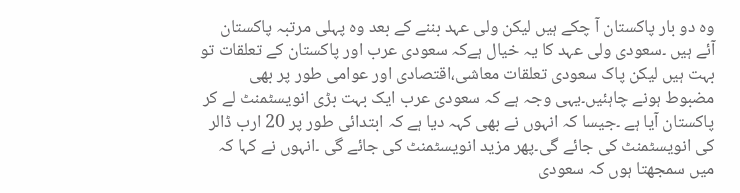وہ دو بار پاکستان آ چکے ہیں لیکن ولی عہد بننے کے بعد وہ پہلی مرتبہ پاکستان آئے ہیں ۔سعودی ولی عہد کا یہ خیال ہےکہ سعودی عرب اور پاکستان کے تعلقات تو بہت ہیں لیکن پاک سعودی تعلقات معاشی،اقتصادی اور عوامی طور پر بھی مضبوط ہونے چاہئیں۔یہی وجہ ہے کہ سعودی عرب ایک بہت بڑی انویسٹمنٹ لے کر پاکستان آیا ہے ۔جیسا کہ انہوں نے بھی کہہ دیا ہے کہ ابتدائی طور پر 20 ارب ڈالر کی انویسٹمنٹ کی جائے گی۔پھر مزید انویسٹمنٹ کی جائے گی ۔انہوں نے کہا کہ میں سمجھتا ہوں کہ سعودی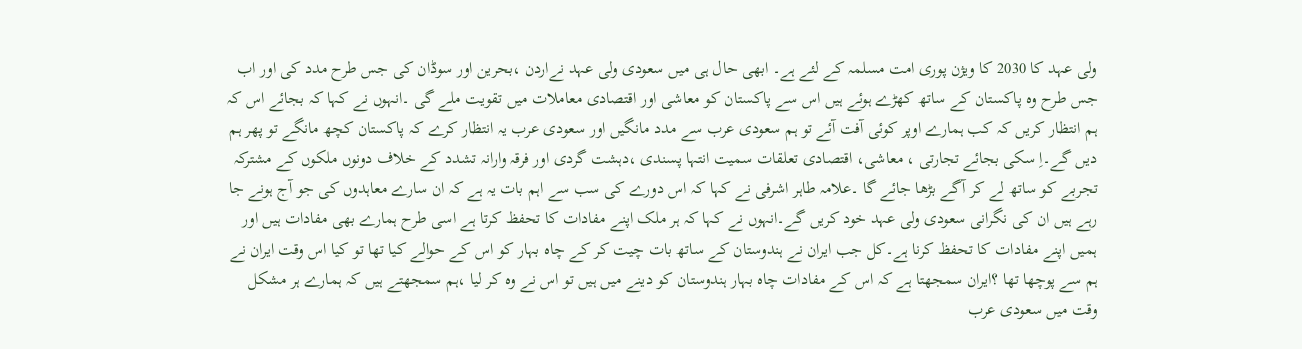ولی عہد کا 2030 کا ویژن پوری امت مسلمہ کے لئے ہے۔ ابھی حال ہی میں سعودی ولی عہد نےاردن ،بحرین اور سوڈان کی جس طرح مدد کی اور اب جس طرح وہ پاکستان کے ساتھ کھڑے ہوئے ہیں اس سے پاکستان کو معاشی اور اقتصادی معاملات میں تقویت ملے گی ۔انہوں نے کہا کہ بجائے اس کہ ہم انتظار کریں کہ کب ہمارے اوپر کوئی آفت آئے تو ہم سعودی عرب سے مدد مانگیں اور سعودی عرب یہ انتظار کرے کہ پاکستان کچھ مانگے تو پھر ہم دیں گے۔اِ سکی بجائے تجارتی ، معاشی، اقتصادی تعلقات سمیت انتہا پسندی ،دہشت گردی اور فرقہ وارانہ تشدد کے خلاف دونوں ملکوں کے مشترکہ تجربے کو ساتھ لے کر آگے بڑھا جائے گا ۔علامہ طاہر اشرفی نے کہا کہ اس دورے کی سب سے اہم بات یہ ہے کہ ان سارے معاہدوں کی جو آج ہونے جا رہے ہیں ان کی نگرانی سعودی ولی عہد خود کریں گے۔انہوں نے کہا کہ ہر ملک اپنے مفادات کا تحفظ کرتا ہے اسی طرح ہمارے بھی مفادات ہیں اور ہمیں اپنے مفادات کا تحفظ کرنا ہے۔کل جب ایران نے ہندوستان کے ساتھ بات چیت کر کے چاہ بہار کو اس کے حوالے کیا تھا تو کیا اس وقت ایران نے ہم سے پوچھا تھا ؟ایران سمجھتا ہے کہ اس کے مفادات چاہ بہار ہندوستان کو دینے میں ہیں تو اس نے وہ کر لیا ،ہم سمجھتے ہیں کہ ہمارے ہر مشکل وقت میں سعودی عرب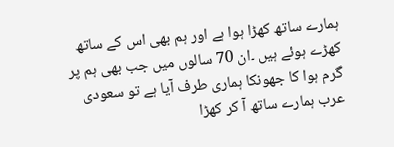ہمارے ساتھ کھڑا ہوا ہے اور ہم بھی اس کے ساتھ کھڑے ہوئے ہیں ۔ان 70 سالوں میں جب بھی ہم پر گرم ہوا کا جھونکا ہماری طرف آیا ہے تو سعودی عرب ہمارے ساتھ آ کر کھڑا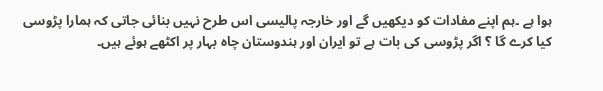ہوا ہے ۔ہم اپنے مفادات کو دیکھیں گے اور خارجہ پالیسی اس طرح نہیں بنائی جاتی کہ ہمارا پڑوسی کیا کرے گا ؟ اگر پڑوسی کی بات ہے تو ایران اور ہندوستان چاہ بہار پر اکٹھے ہوئے ہیں۔